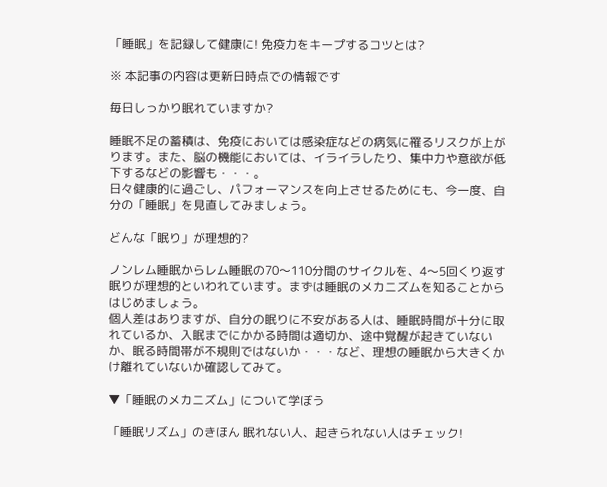「睡眠」を記録して健康に! 免疫力をキープするコツとは?

※ 本記事の内容は更新日時点での情報です

毎日しっかり眠れていますか?

睡眠不足の蓄積は、免疫においては感染症などの病気に罹るリスクが上がります。また、脳の機能においては、イライラしたり、集中力や意欲が低下するなどの影響も・・・。
日々健康的に過ごし、パフォーマンスを向上させるためにも、今一度、自分の「睡眠」を見直してみましょう。

どんな「眠り」が理想的?

ノンレム睡眠からレム睡眠の70〜110分間のサイクルを、4〜5回くり返す眠りが理想的といわれています。まずは睡眠のメカニズムを知ることからはじめましょう。
個人差はありますが、自分の眠りに不安がある人は、睡眠時間が十分に取れているか、入眠までにかかる時間は適切か、途中覚醒が起きていないか、眠る時間帯が不規則ではないか・・・など、理想の睡眠から大きくかけ離れていないか確認してみて。

▼「睡眠のメカニズム」について学ぼう

「睡眠リズム」のきほん 眠れない人、起きられない人はチェック!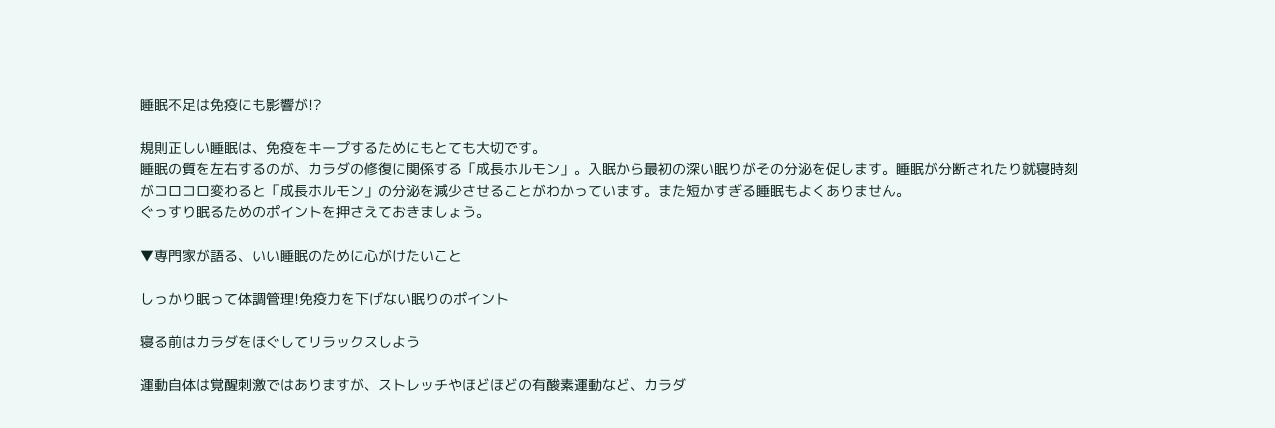睡眠不足は免疫にも影響が!?

規則正しい睡眠は、免疫をキープするためにもとても大切です。
睡眠の質を左右するのが、カラダの修復に関係する「成長ホルモン」。入眠から最初の深い眠りがその分泌を促します。睡眠が分断されたり就寝時刻がコロコロ変わると「成長ホルモン」の分泌を減少させることがわかっています。また短かすぎる睡眠もよくありません。
ぐっすり眠るためのポイントを押さえておきましょう。

▼専門家が語る、いい睡眠のために心がけたいこと

しっかり眠って体調管理!免疫力を下げない眠りのポイント

寝る前はカラダをほぐしてリラックスしよう

運動自体は覚醒刺激ではありますが、ストレッチやほどほどの有酸素運動など、カラダ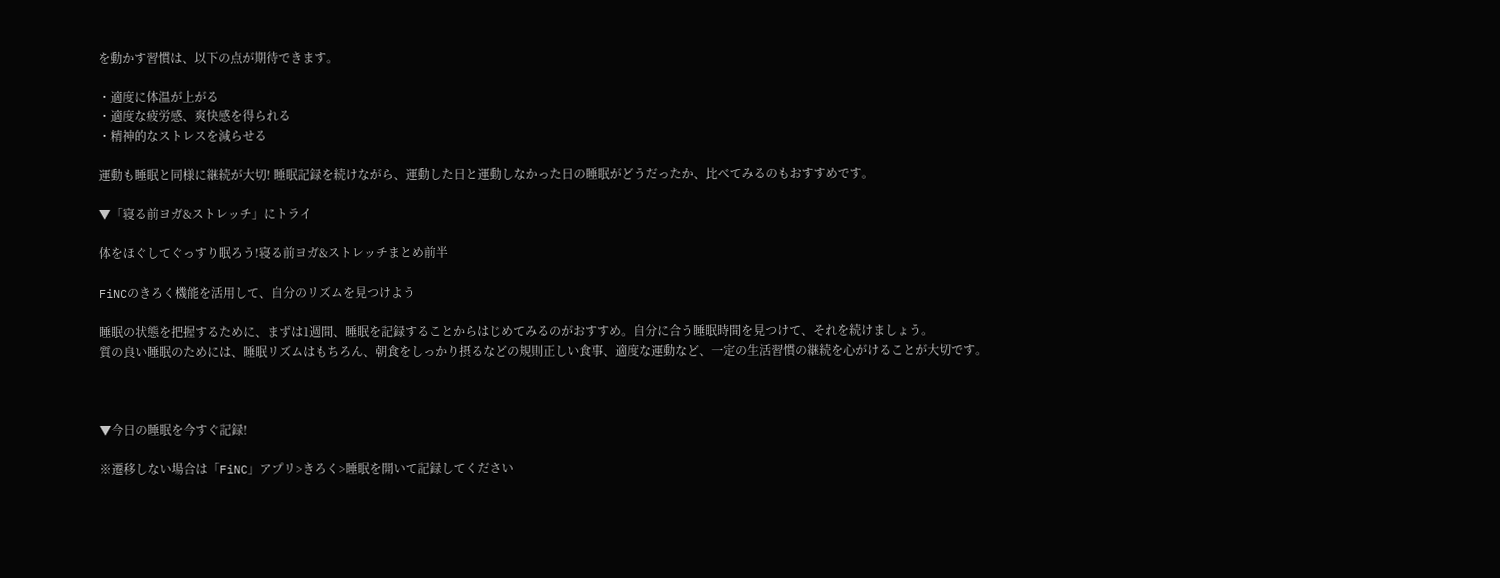を動かす習慣は、以下の点が期待できます。

・適度に体温が上がる
・適度な疲労感、爽快感を得られる
・精神的なストレスを減らせる

運動も睡眠と同様に継続が大切! 睡眠記録を続けながら、運動した日と運動しなかった日の睡眠がどうだったか、比べてみるのもおすすめです。

▼「寝る前ヨガ&ストレッチ」にトライ

体をほぐしてぐっすり眠ろう!寝る前ヨガ&ストレッチまとめ前半

FiNCのきろく機能を活用して、自分のリズムを見つけよう

睡眠の状態を把握するために、まずは1週間、睡眠を記録することからはじめてみるのがおすすめ。自分に合う睡眠時間を見つけて、それを続けましょう。
質の良い睡眠のためには、睡眠リズムはもちろん、朝食をしっかり摂るなどの規則正しい食事、適度な運動など、一定の生活習慣の継続を心がけることが大切です。



▼今日の睡眠を今すぐ記録!

※遷移しない場合は「FiNC」アプリ>きろく>睡眠を開いて記録してください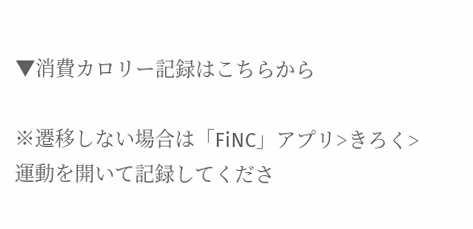▼消費カロリー記録はこちらから

※遷移しない場合は「FiNC」アプリ>きろく>運動を開いて記録してくださ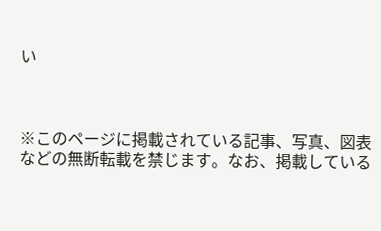い



※このページに掲載されている記事、写真、図表などの無断転載を禁じます。なお、掲載している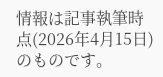情報は記事執筆時点(2026年4月15日)のものです。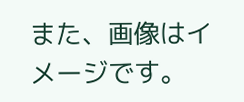また、画像はイメージです。